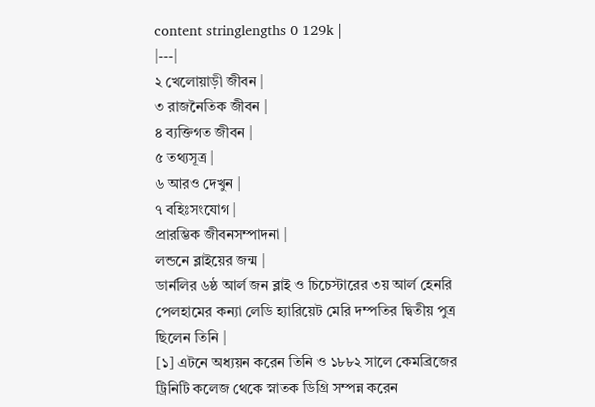content stringlengths 0 129k |
|---|
২ খেলোয়াড়ী জীবন |
৩ রাজনৈতিক জীবন |
৪ ব্যক্তিগত জীবন |
৫ তথ্যসূত্র |
৬ আরও দেখুন |
৭ বহিঃসংযোগ |
প্রারম্ভিক জীবনসম্পাদনা |
লন্ডনে ব্লাইয়ের জন্ম |
ডার্নলির ৬ষ্ঠ আর্ল জন ব্লাই ও চিচেস্টারের ৩য় আর্ল হেনরি পেলহামের কন্যা লেডি হ্যারিয়েট মেরি দম্পতির দ্বিতীয় পুত্র ছিলেন তিনি |
[১] এটনে অধ্যয়ন করেন তিনি ও ১৮৮২ সালে কেমব্রিজের ট্রিনিটি কলেজ থেকে স্নাতক ডিগ্রি সম্পন্ন করেন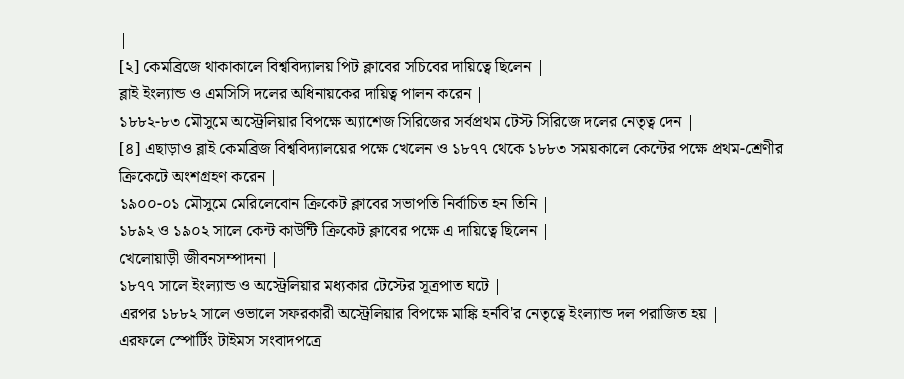|
[২] কেমব্রিজে থাকাকালে বিশ্ববিদ্যালয় পিট ক্লাবের সচিবের দায়িত্বে ছিলেন |
ব্লাই ইংল্যান্ড ও এমসিসি দলের অধিনায়কের দায়িত্ব পালন করেন |
১৮৮২-৮৩ মৌসুমে অস্ট্রেলিয়ার বিপক্ষে অ্যাশেজ সিরিজের সর্বপ্রথম টেস্ট সিরিজে দলের নেতৃত্ব দেন |
[৪] এছাড়াও ব্লাই কেমব্রিজ বিশ্ববিদ্যালয়ের পক্ষে খেলেন ও ১৮৭৭ থেকে ১৮৮৩ সময়কালে কেন্টের পক্ষে প্রথম-শ্রেণীর ক্রিকেটে অংশগ্রহণ করেন |
১৯০০-০১ মৌসুমে মেরিলেবোন ক্রিকেট ক্লাবের সভাপতি নির্বাচিত হন তিনি |
১৮৯২ ও ১৯০২ সালে কেন্ট কাউন্টি ক্রিকেট ক্লাবের পক্ষে এ দায়িত্বে ছিলেন |
খেলোয়াড়ী জীবনসম্পাদনা |
১৮৭৭ সালে ইংল্যান্ড ও অস্ট্রেলিয়ার মধ্যকার টেস্টের সূত্রপাত ঘটে |
এরপর ১৮৮২ সালে ওভালে সফরকারী অস্ট্রেলিয়ার বিপক্ষে মাঙ্কি হর্নবি'র নেতৃত্বে ইংল্যান্ড দল পরাজিত হয় |
এরফলে স্পোর্টিং টাইমস সংবাদপত্রে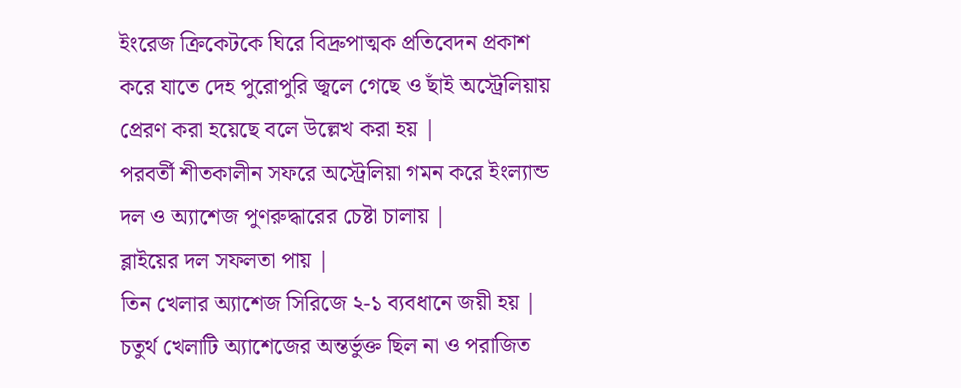ইংরেজ ক্রিকেটকে ঘিরে বিদ্রুপাত্মক প্রতিবেদন প্রকাশ করে যাতে দেহ পুরোপুরি জ্বলে গেছে ও ছাঁই অস্ট্রেলিয়ায় প্রেরণ করা হয়েছে বলে উল্লেখ করা হয় |
পরবর্তী শীতকালীন সফরে অস্ট্রেলিয়া গমন করে ইংল্যান্ড দল ও অ্যাশেজ পুণরুদ্ধারের চেষ্টা চালায় |
ব্লাইয়ের দল সফলতা পায় |
তিন খেলার অ্যাশেজ সিরিজে ২-১ ব্যবধানে জয়ী হয় |
চতুর্থ খেলাটি অ্যাশেজের অন্তর্ভুক্ত ছিল না ও পরাজিত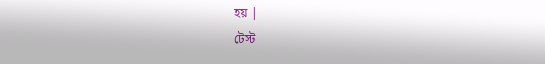হয় |
টেস্ট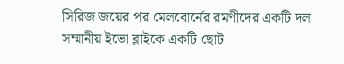সিরিজ জয়ের পর মেলবোর্নের রমণীদের একটি দল সম্মানীয় ইভো ব্লাইকে একটি ছোট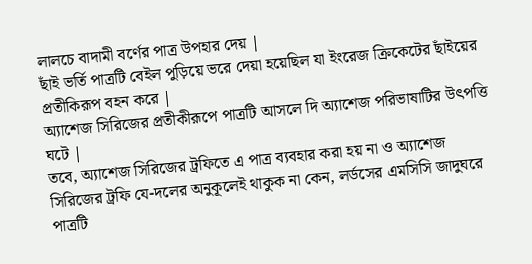লালচে বাদামী বর্ণের পাত্র উপহার দেয় |
ছাঁই ভর্তি পাত্রটি বেইল পুড়িয়ে ভরে দেয়া হয়েছিল যা ইংরেজ ক্রিকেটের ছাঁইয়ের প্রতীকিরূপ বহন করে |
অ্যাশেজ সিরিজের প্রতীকীরূপে পাত্রটি আসলে দি অ্যাশেজ পরিভাষাটির উৎপত্তি ঘটে |
তবে, অ্যাশেজ সিরিজের ট্রফিতে এ পাত্র ব্যবহার করা হয় না ও অ্যাশেজ সিরিজের ট্রফি যে-দলের অনুকূলেই থাকুক না কেন, লর্ডসের এমসিসি জাদুঘরে পাত্রটি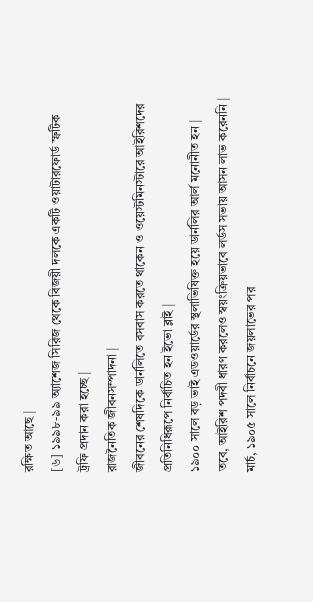রক্ষিত আছে |
[৬] ১৯৯৮-৯৯ অ্যাশেজ সিরিজ থেকে বিজয়ী দলকে একটি ওয়াটারফোর্ড স্ফটিক ট্রফি প্রদান করা হচ্ছে |
রাজনৈতিক জীবনসম্পাদনা |
জীবনের শেষদিকে ডার্নলিতে বসবাস করতে থাকেন ও ওয়েস্টমিনস্টারে আইরিশদের প্রতিনিধিরূপে নির্বাচিত হন ইভো ব্লাই |
১৯০০ সালে বড় ভাই এডওয়ার্ডের স্থলাভিষিক্ত হয়ে ডার্নলির আর্ল মনোনীত হন |
তবে, আইরিশ পদবী ধারণ করলেও স্বয়ংক্রিয়ভাবে লর্ডস সভায় আসন লাভ করেননি |
মার্চ, ১৯০৫ সালে নির্বাচনে জয়লাভের পর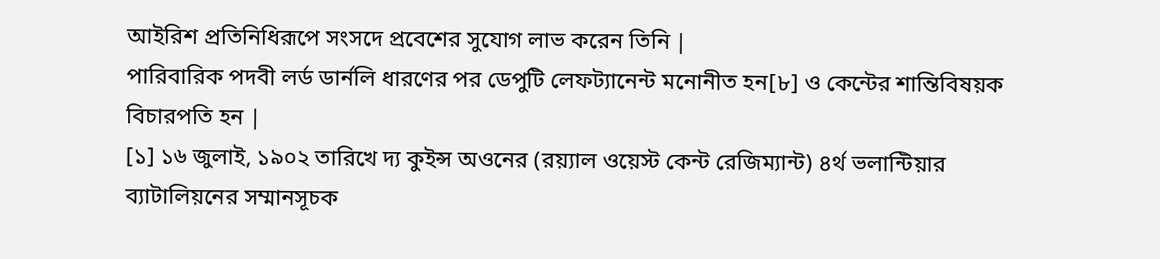আইরিশ প্রতিনিধিরূপে সংসদে প্রবেশের সুযোগ লাভ করেন তিনি |
পারিবারিক পদবী লর্ড ডার্নলি ধারণের পর ডেপুটি লেফট্যানেন্ট মনোনীত হন[৮] ও কেন্টের শান্তিবিষয়ক বিচারপতি হন |
[১] ১৬ জুলাই, ১৯০২ তারিখে দ্য কুইন্স অওনের (রয়্যাল ওয়েস্ট কেন্ট রেজিম্যান্ট) ৪র্থ ভলান্টিয়ার ব্যাটালিয়নের সম্মানসূচক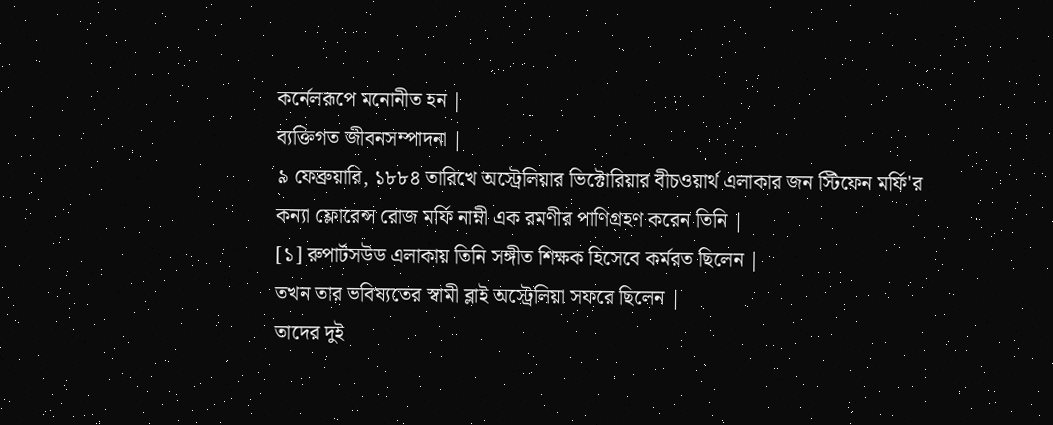কর্নেলরূপে মনোনীত হন |
ব্যক্তিগত জীবনসম্পাদনা |
৯ ফেব্রুয়ারি, ১৮৮৪ তারিখে অস্ট্রেলিয়ার ভিক্টোরিয়ার বীচওয়ার্থ এলাকার জন স্টিফেন মর্ফি'র কন্যা ফ্লোরেন্স রোজ মর্ফি নাম্নী এক রমণীর পাণিগ্রহণ করেন তিনি |
[১] রুপার্টসউড এলাকায় তিনি সঙ্গীত শিক্ষক হিসেবে কর্মরত ছিলেন |
তখন তার ভবিষ্যতের স্বামী ব্লাই অস্ট্রেলিয়া সফরে ছিলেন |
তাদের দুই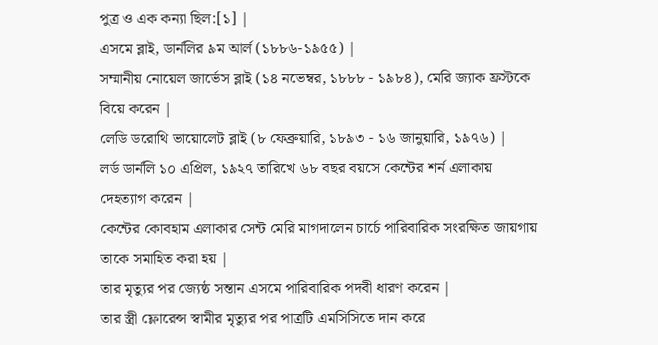পুত্র ও এক কন্যা ছিল:[১] |
এসমে ব্লাই, ডার্নলির ৯ম আর্ল (১৮৮৬-১৯৫৫) |
সম্মানীয় নোয়েল জার্ভেস ব্লাই (১৪ নভেম্বর, ১৮৮৮ - ১৯৮৪), মেরি জ্যাক ফ্রস্টকে বিয়ে করেন |
লেডি ডরোথি ভায়োলেট ব্লাই (৮ ফেব্রুয়ারি, ১৮৯৩ - ১৬ জানুয়ারি, ১৯৭৬) |
লর্ড ডার্নলি ১০ এপ্রিল, ১৯২৭ তারিখে ৬৮ বছর বয়সে কেন্টের শর্ন এলাকায় দেহত্যাগ করেন |
কেন্টের কোবহাম এলাকার সেন্ট মেরি মাগদালেন চার্চে পারিবারিক সংরক্ষিত জায়গায় তাকে সমাহিত করা হয় |
তার মৃত্যুর পর জ্যেষ্ঠ সন্তান এসমে পারিবারিক পদবী ধারণ করেন |
তার স্ত্রী ফ্লোরেন্স স্বামীর মৃত্যুর পর পাত্রটি এমসিসিতে দান করে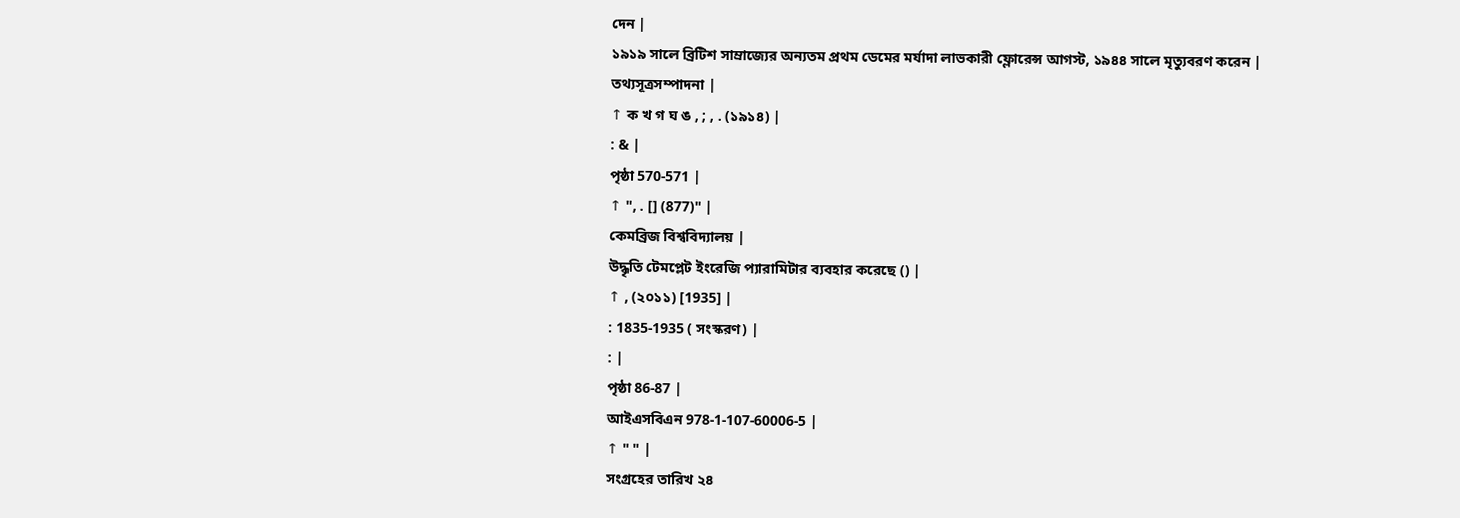দেন |
১৯১৯ সালে ব্রিটিশ সাম্রাজ্যের অন্যতম প্রথম ডেমের মর্যাদা লাভকারী ফ্লোরেন্স আগস্ট, ১৯৪৪ সালে মৃত্যুবরণ করেন |
তথ্যসূত্রসম্পাদনা |
↑ ক খ গ ঘ ঙ , ; , . (১৯১৪) |
: & |
পৃষ্ঠা 570-571 |
↑ ", . [] (877)" |
কেমব্রিজ বিশ্ববিদ্যালয় |
উদ্ধৃতি টেমপ্লেট ইংরেজি প্যারামিটার ব্যবহার করেছে () |
↑ , (২০১১) [1935] |
: 1835-1935 ( সংস্করণ) |
: |
পৃষ্ঠা 86-87 |
আইএসবিএন 978-1-107-60006-5 |
↑ " " |
সংগ্রহের তারিখ ২৪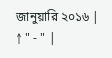জানুয়ারি ২০১৬ |
↑ " - " |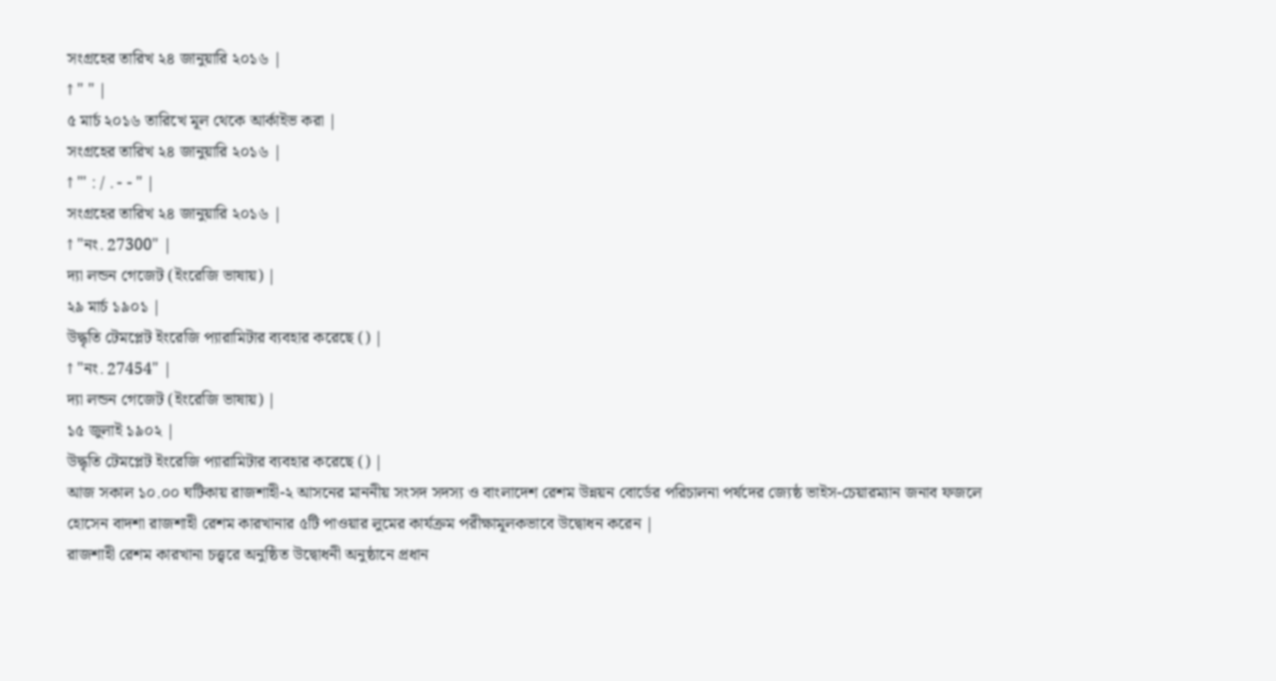সংগ্রহের তারিখ ২৪ জানুয়ারি ২০১৬ |
↑ " " |
৫ মার্চ ২০১৬ তারিখে মূল থেকে আর্কাইভ করা |
সংগ্রহের তারিখ ২৪ জানুয়ারি ২০১৬ |
↑ "' : / . - - " |
সংগ্রহের তারিখ ২৪ জানুয়ারি ২০১৬ |
↑ "নং. 27300" |
দ্যা লন্ডন গেজেট (ইংরেজি ভাষায়) |
২৯ মার্চ ১৯০১ |
উদ্ধৃতি টেমপ্লেট ইংরেজি প্যারামিটার ব্যবহার করেছে () |
↑ "নং. 27454" |
দ্যা লন্ডন গেজেট (ইংরেজি ভাষায়) |
১৫ জুলাই ১৯০২ |
উদ্ধৃতি টেমপ্লেট ইংরেজি প্যারামিটার ব্যবহার করেছে () |
আজ সকাল ১০.০০ ঘটিকায় রাজশাহী-২ আসনের মাননীয় সংসদ সদস্য ও বাংলাদেশ রেশম উন্নয়ন বোর্ডের পরিচালনা পর্ষদের জ্যেষ্ঠ ভাইস-চেয়ারম্যান জনাব ফজলে হোসেন বাদশা রাজশাহী রেশম কারখানার ৫টি পাওয়ার লুমের কার্যক্রম পরীক্ষামূলকভাবে উদ্বোধন করেন |
রাজশাহী রেশম কারখানা চত্ত্বরে অনুষ্ঠিত উদ্বোধনী অনুষ্ঠানে প্রধান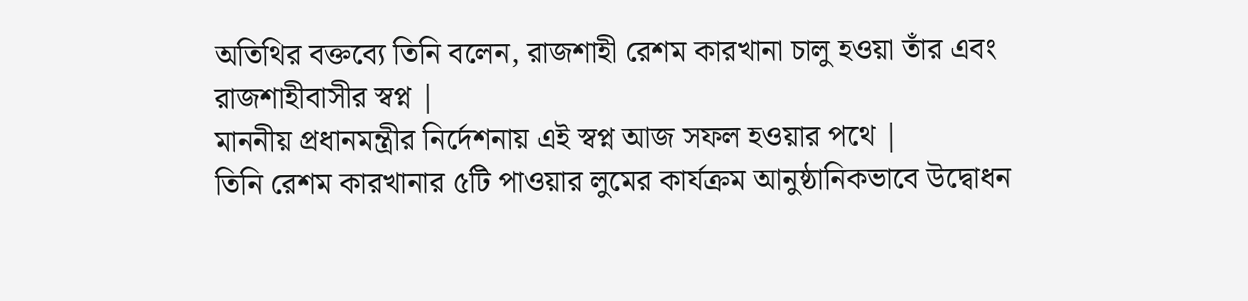অতিথির বক্তব্যে তিনি বলেন, রাজশাহী রেশম কারখানা চালু হওয়া তাঁর এবং রাজশাহীবাসীর স্বপ্ন |
মাননীয় প্রধানমন্ত্রীর নির্দেশনায় এই স্বপ্ন আজ সফল হওয়ার পথে |
তিনি রেশম কারখানার ৫টি পাওয়ার লুমের কার্যক্রম আনুষ্ঠানিকভাবে উদ্বোধন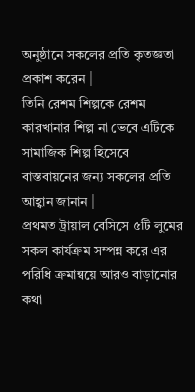অনুষ্ঠানে সকলের প্রতি কৃতজ্ঞতা প্রকাশ করেন |
তিনি রেশম শিল্পকে রেশম কারখানার শিল্প না ভেবে এটিকে সামাজিক শিল্প হিসেবে বাস্তবায়নের জন্য সকলের প্রতি আহ্বান জানান |
প্রথমত ট্রায়াল বেসিসে ৫টি লুমের সকল কার্যক্রম সম্পন্ন করে এর পরিধি ক্রমান্বয়ে আরও বাড়ানোর কথা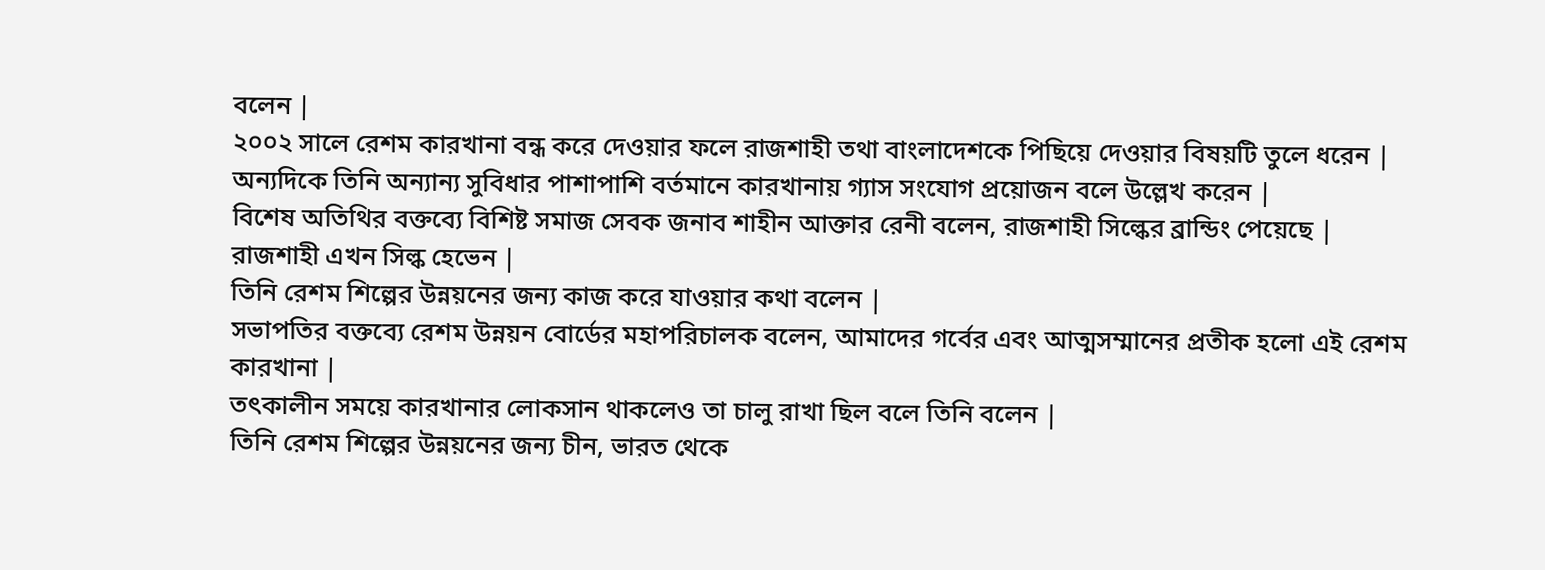বলেন |
২০০২ সালে রেশম কারখানা বন্ধ করে দেওয়ার ফলে রাজশাহী তথা বাংলাদেশকে পিছিয়ে দেওয়ার বিষয়টি তুলে ধরেন |
অন্যদিকে তিনি অন্যান্য সুবিধার পাশাপাশি বর্তমানে কারখানায় গ্যাস সংযোগ প্রয়োজন বলে উল্লেখ করেন |
বিশেষ অতিথির বক্তব্যে বিশিষ্ট সমাজ সেবক জনাব শাহীন আক্তার রেনী বলেন, রাজশাহী সিল্কের ব্রান্ডিং পেয়েছে |
রাজশাহী এখন সিল্ক হেভেন |
তিনি রেশম শিল্পের উন্নয়নের জন্য কাজ করে যাওয়ার কথা বলেন |
সভাপতির বক্তব্যে রেশম উন্নয়ন বোর্ডের মহাপরিচালক বলেন, আমাদের গর্বের এবং আত্মসম্মানের প্রতীক হলো এই রেশম কারখানা |
তৎকালীন সময়ে কারখানার লোকসান থাকলেও তা চালু রাখা ছিল বলে তিনি বলেন |
তিনি রেশম শিল্পের উন্নয়নের জন্য চীন, ভারত থেকে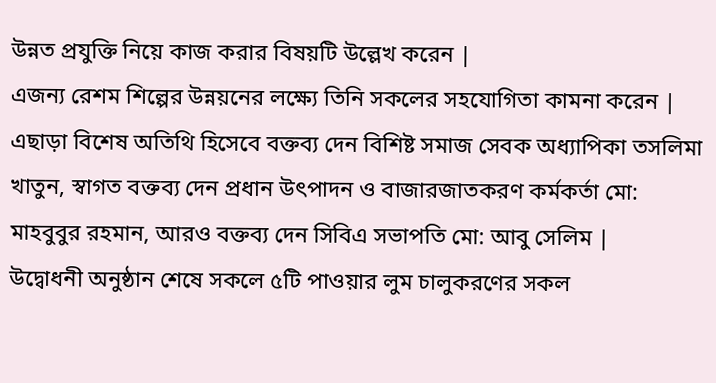উন্নত প্রযুক্তি নিয়ে কাজ করার বিষয়টি উল্লেখ করেন |
এজন্য রেশম শিল্পের উন্নয়নের লক্ষ্যে তিনি সকলের সহযোগিতা কামনা করেন |
এছাড়া বিশেষ অতিথি হিসেবে বক্তব্য দেন বিশিষ্ট সমাজ সেবক অধ্যাপিকা তসলিমা খাতুন, স্বাগত বক্তব্য দেন প্রধান উৎপাদন ও বাজারজাতকরণ কর্মকর্তা মো: মাহবুবুর রহমান, আরও বক্তব্য দেন সিবিএ সভাপতি মো: আবু সেলিম |
উদ্বোধনী অনুষ্ঠান শেষে সকলে ৫টি পাওয়ার লুম চালুকরণের সকল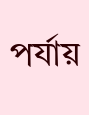পর্যায়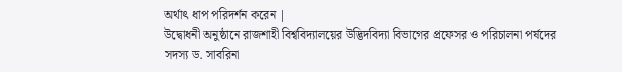অর্থাৎ ধাপ পরিদর্শন করেন |
উদ্বোধনী অনুষ্ঠানে রাজশাহী বিশ্ববিদ্যালয়ের উদ্ভিদবিদ্যা বিভাগের প্রফেসর ও পরিচালনা পর্ষদের সদস্য ড. সাবরিনা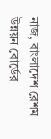নাজ, বাংলাদেশ রেশম উন্নয়ন বোর্ডের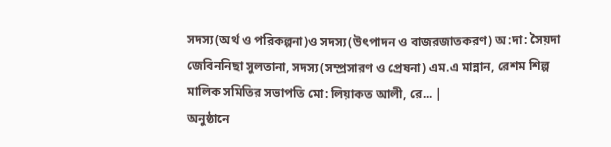সদস্য(অর্থ ও পরিকল্পনা)ও সদস্য(উৎপাদন ও বাজরজাতকরণ) অ:দা: সৈয়দা জেবিননিছা সুলতানা, সদস্য(সম্প্রসারণ ও প্রেষনা) এম.এ মান্নান, রেশম শিল্প মালিক সমিতির সভাপতি মো: লিয়াকত আলী, রে... |
অনুষ্ঠানে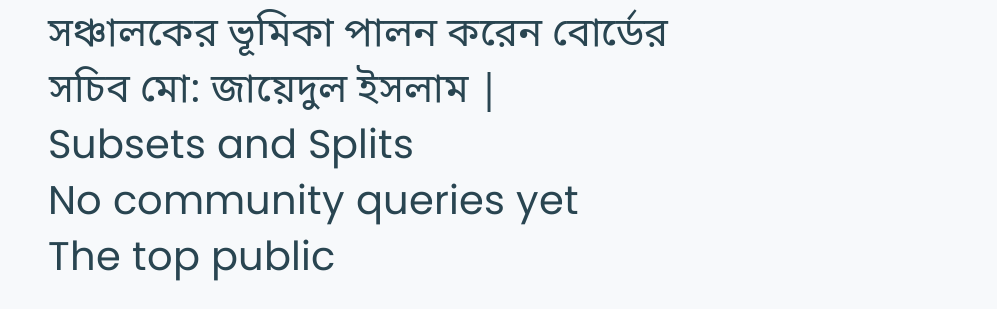সঞ্চালকের ভূমিকা পালন করেন বোর্ডের সচিব মো: জায়েদুল ইসলাম |
Subsets and Splits
No community queries yet
The top public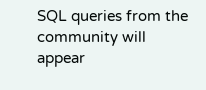SQL queries from the community will appear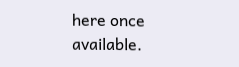here once available.